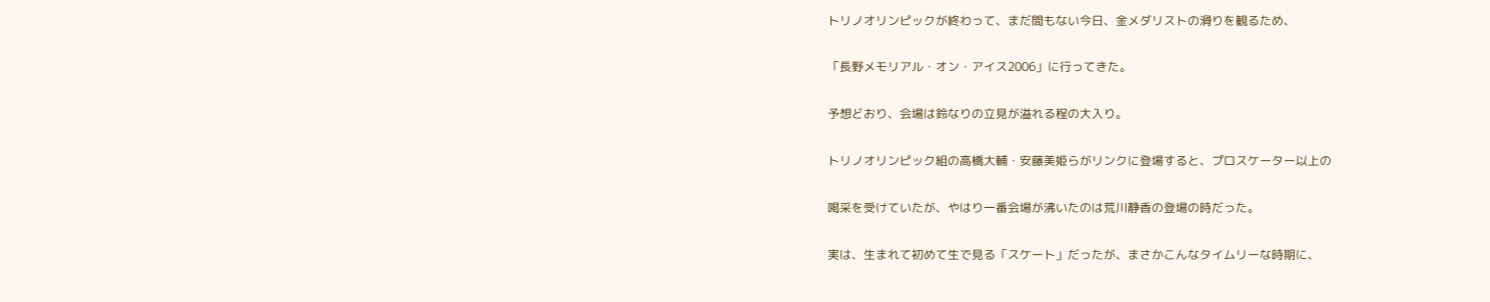トリノオリンピックが終わって、まだ間もない今日、金メダリストの滑りを観るため、

「長野メモリアル・オン・アイス2006」に行ってきた。

予想どおり、会場は鈴なりの立見が溢れる程の大入り。

トリノオリンピック組の高橋大輔・安藤美姫らがリンクに登場すると、プロスケーター以上の

喝采を受けていたが、やはり一番会場が沸いたのは荒川静香の登場の時だった。

実は、生まれて初めて生で見る「スケート」だったが、まさかこんなタイムリーな時期に、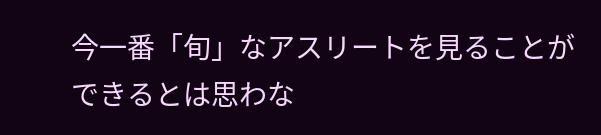今一番「旬」なアスリートを見ることができるとは思わな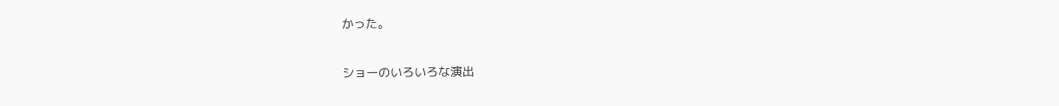かった。

ショーのいろいろな演出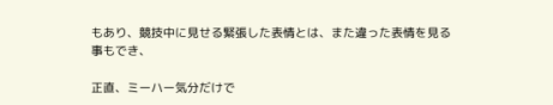もあり、競技中に見せる緊張した表情とは、また違った表情を見る事もでき、

正直、ミーハー気分だけで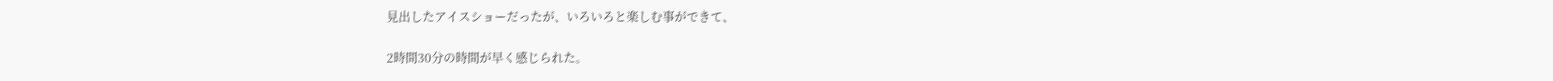見出したアイスショーだったが、いろいろと楽しむ事ができて、

2時間30分の時間が早く感じられた。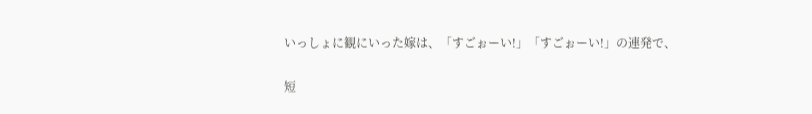いっしょに観にいった嫁は、「すごぉーい!」「すごぉーい!」の連発で、

短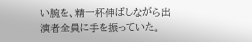い腕を、精一杯伸ばしながら出演者全員に手を振っていた。